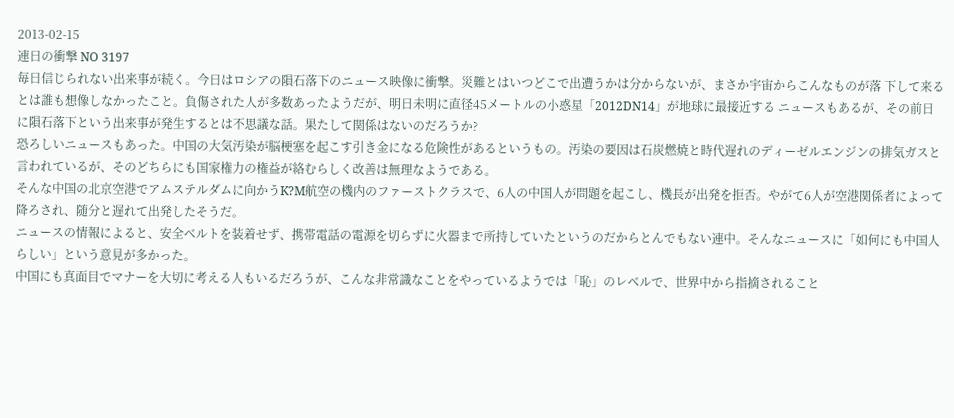2013-02-15
連日の衝撃 NO 3197
毎日信じられない出来事が続く。今日はロシアの隕石落下のニュース映像に衝撃。災難とはいつどこで出遭うかは分からないが、まさか宇宙からこんなものが落 下して来るとは誰も想像しなかったこと。負傷された人が多数あったようだが、明日未明に直径45メートルの小惑星「2012DN14」が地球に最接近する ニュースもあるが、その前日に隕石落下という出来事が発生するとは不思議な話。果たして関係はないのだろうか?
恐ろしいニュースもあった。中国の大気汚染が脳梗塞を起こす引き金になる危険性があるというもの。汚染の要因は石炭燃焼と時代遅れのディーゼルエンジンの排気ガスと言われているが、そのどちらにも国家権力の権益が絡むらしく改善は無理なようである。
そんな中国の北京空港でアムステルダムに向かうK?M航空の機内のファーストクラスで、6人の中国人が問題を起こし、機長が出発を拒否。やがて6人が空港関係者によって降ろされ、随分と遅れて出発したそうだ。
ニュースの情報によると、安全ベルトを装着せず、携帯電話の電源を切らずに火器まで所持していたというのだからとんでもない連中。そんなニュースに「如何にも中国人らしい」という意見が多かった。
中国にも真面目でマナーを大切に考える人もいるだろうが、こんな非常識なことをやっているようでは「恥」のレベルで、世界中から指摘されること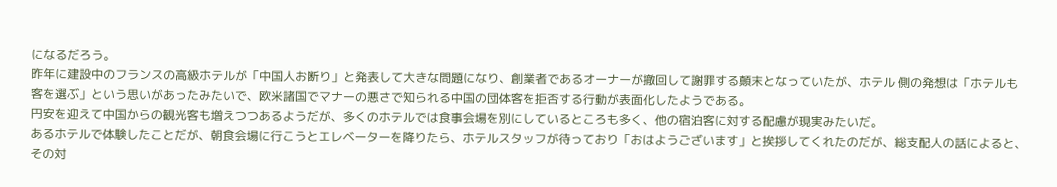になるだろう。
昨年に建設中のフランスの高級ホテルが「中国人お断り」と発表して大きな問題になり、創業者であるオーナーが撤回して謝罪する顛末となっていたが、ホテル 側の発想は「ホテルも客を選ぶ」という思いがあったみたいで、欧米諸国でマナーの悪さで知られる中国の団体客を拒否する行動が表面化したようである。
円安を迎えて中国からの観光客も増えつつあるようだが、多くのホテルでは食事会場を別にしているところも多く、他の宿泊客に対する配慮が現実みたいだ。
あるホテルで体験したことだが、朝食会場に行こうとエレベーターを降りたら、ホテルスタッフが待っており「おはようございます」と挨拶してくれたのだが、総支配人の話によると、その対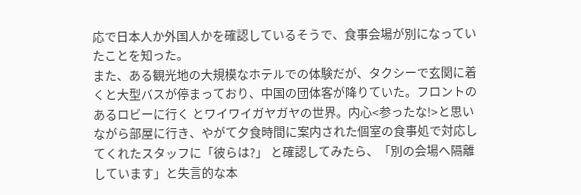応で日本人か外国人かを確認しているそうで、食事会場が別になっていたことを知った。
また、ある観光地の大規模なホテルでの体験だが、タクシーで玄関に着くと大型バスが停まっており、中国の団体客が降りていた。フロントのあるロビーに行く とワイワイガヤガヤの世界。内心<参ったな!>と思いながら部屋に行き、やがて夕食時間に案内された個室の食事処で対応してくれたスタッフに「彼らは?」 と確認してみたら、「別の会場へ隔離しています」と失言的な本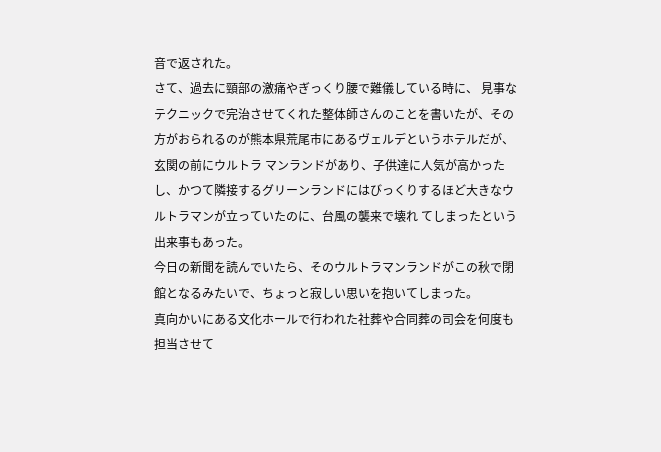音で返された。
さて、過去に頸部の激痛やぎっくり腰で難儀している時に、 見事なテクニックで完治させてくれた整体師さんのことを書いたが、その方がおられるのが熊本県荒尾市にあるヴェルデというホテルだが、玄関の前にウルトラ マンランドがあり、子供達に人気が高かったし、かつて隣接するグリーンランドにはびっくりするほど大きなウルトラマンが立っていたのに、台風の襲来で壊れ てしまったという出来事もあった。
今日の新聞を読んでいたら、そのウルトラマンランドがこの秋で閉館となるみたいで、ちょっと寂しい思いを抱いてしまった。
真向かいにある文化ホールで行われた社葬や合同葬の司会を何度も担当させて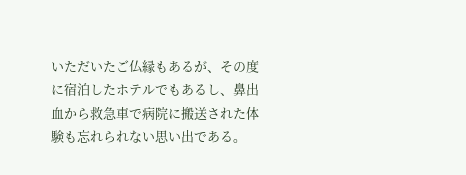いただいたご仏縁もあるが、その度に宿泊したホテルでもあるし、鼻出血から救急車で病院に搬送された体験も忘れられない思い出である。